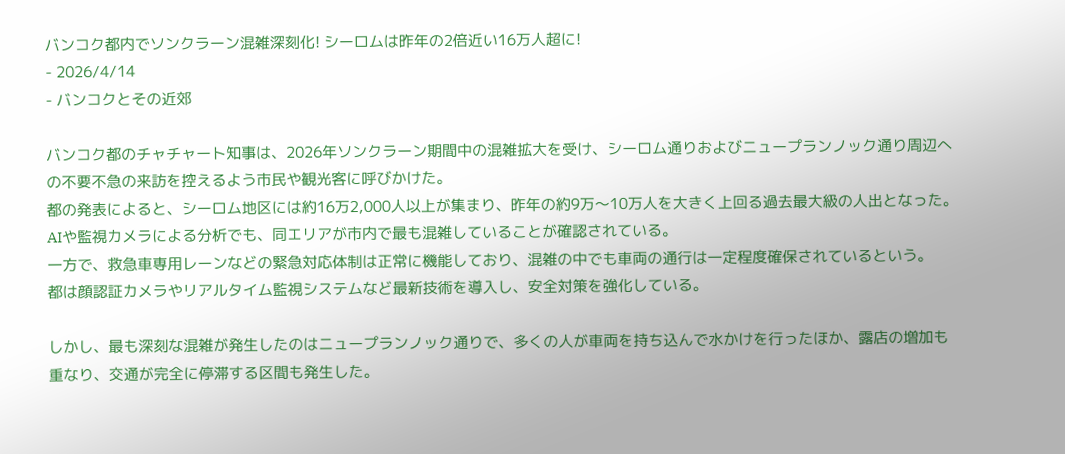バンコク都内でソンクラーン混雑深刻化! シーロムは昨年の2倍近い16万人超に!
- 2026/4/14
- バンコクとその近郊

バンコク都のチャチャート知事は、2026年ソンクラーン期間中の混雑拡大を受け、シーロム通りおよびニュープランノック通り周辺への不要不急の来訪を控えるよう市民や観光客に呼びかけた。
都の発表によると、シーロム地区には約16万2,000人以上が集まり、昨年の約9万〜10万人を大きく上回る過去最大級の人出となった。
AIや監視カメラによる分析でも、同エリアが市内で最も混雑していることが確認されている。
一方で、救急車専用レーンなどの緊急対応体制は正常に機能しており、混雑の中でも車両の通行は一定程度確保されているという。
都は顔認証カメラやリアルタイム監視システムなど最新技術を導入し、安全対策を強化している。

しかし、最も深刻な混雑が発生したのはニュープランノック通りで、多くの人が車両を持ち込んで水かけを行ったほか、露店の増加も重なり、交通が完全に停滞する区間も発生した。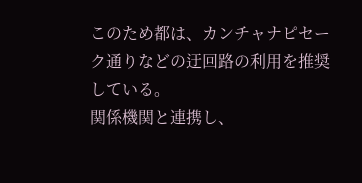このため都は、カンチャナピセーク通りなどの迂回路の利用を推奨している。
関係機関と連携し、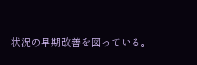状況の早期改善を図っている。